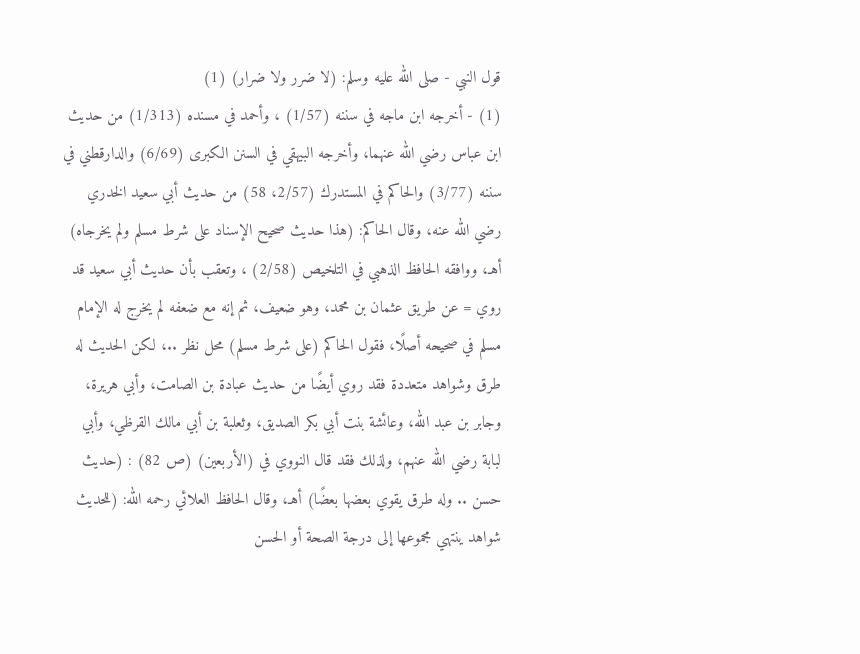قول النبي - صلى الله عليه وسلم: (لا ضرر ولا ضرار) (1)
(1) - أخرجه ابن ماجه في سننه (1/57) ، وأحمد في مسنده (1/313) من حديث ابن عباس رضي الله عنهما، وأخرجه البيهقي في السنن الكبرى (6/69) والدارقطني في سننه (3/77) والحاكم في المستدرك (2/57، 58) من حديث أبي سعيد الخدري رضي الله عنه، وقال الحاكم: (هذا حديث صحيح الإسناد على شرط مسلم ولم يخرجاه) أهـ، ووافقه الحافظ الذهبي في التلخيص (2/58) ، وتعقب بأن حديث أبي سعيد قد روي = عن طريق عثمان بن محمد، وهو ضعيف، ثم إنه مع ضعفه لم يخرج له الإمام مسلم في صحيحه أصلًا، فقول الحاكم (على شرط مسلم) محل نظر ..، لكن الحديث له طرق وشواهد متعددة فقد روي أيضًا من حديث عبادة بن الصامت، وأبي هريرة، وجابر بن عبد الله، وعائشة بنت أبي بكر الصديق، وثعلبة بن أبي مالك القرظي، وأبي لبابة رضي الله عنهم، ولذلك فقد قال النووي في (الأربعين) (ص 82) : (حديث حسن .. وله طرق يقوي بعضها بعضًا) أهـ، وقال الحافظ العلائي رحمه الله: (للحديث شواهد ينتهي مجموعها إلى درجة الصحة أو الحسن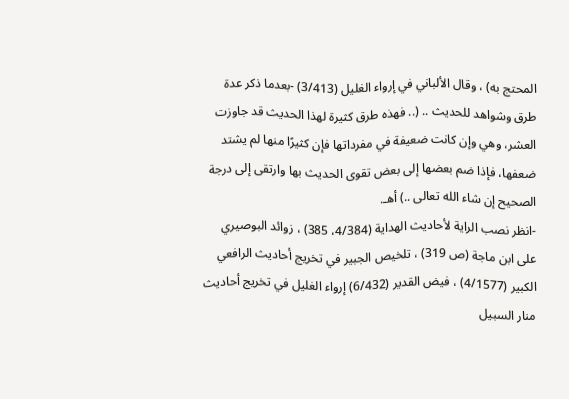المحتج به) ، وقال الألباني في إرواء الغليل (3/413) -بعدما ذكر عدة طرق وشواهد للحديث .. (.. فهذه طرق كثيرة لهذا الحديث قد جاوزت العشر، وهي وإن كانت ضعيفة في مفرداتها فإن كثيرًا منها لم يشتد ضعفها، فإذا ضم بعضها إلى بعض تقوى الحديث بها وارتقى إلى درجة الصحيح إن شاء الله تعالى ..) أهـ.
-انظر نصب الراية لأحاديث الهداية (4/384، 385) ، زوائد البوصيري على ابن ماجة (ص 319) ، تلخيص الجبير في تخريج أحاديث الرافعي الكبير (4/1577) ، فيض القدير (6/432) إرواء الغليل في تخريج أحاديث منار السبيل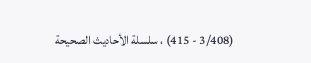(3/408 - 415) ، سلسلة الأحاديث الصحيحة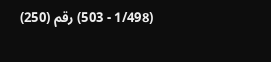(1/498 - 503) رقم (250)